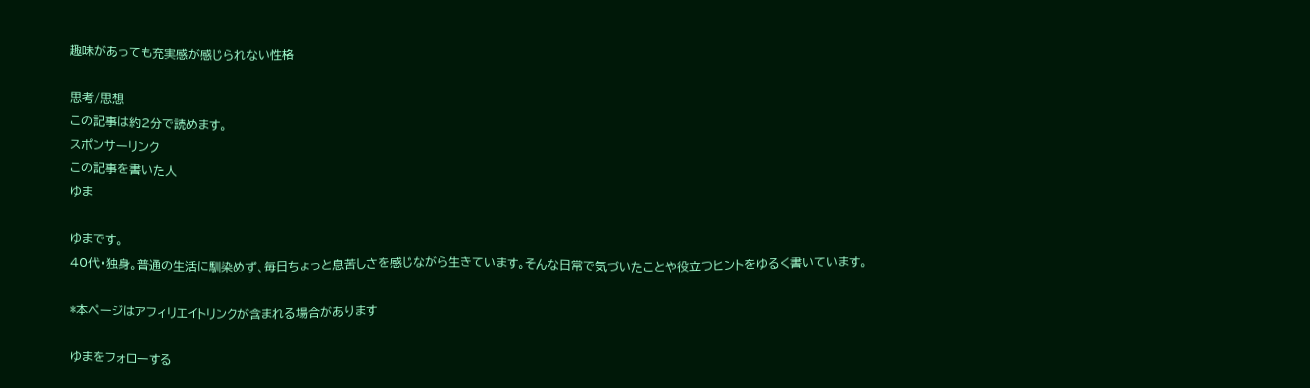趣味があっても充実感が感じられない性格

思考/思想
この記事は約2分で読めます。
スポンサーリンク
この記事を書いた人
ゆま

ゆまです。
40代・独身。普通の生活に馴染めず、毎日ちょっと息苦しさを感じながら生きています。そんな日常で気づいたことや役立つヒントをゆるく書いています。

*本ページはアフィリエイトリンクが含まれる場合があります

ゆまをフォローする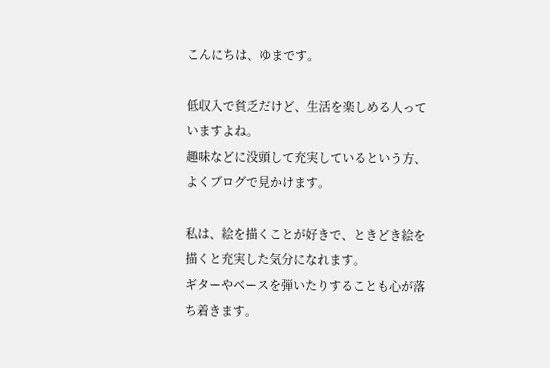こんにちは、ゆまです。

低収入で貧乏だけど、生活を楽しめる人っていますよね。
趣味などに没頭して充実しているという方、よくブログで見かけます。

私は、絵を描くことが好きで、ときどき絵を描くと充実した気分になれます。
ギターやベースを弾いたりすることも心が落ち着きます。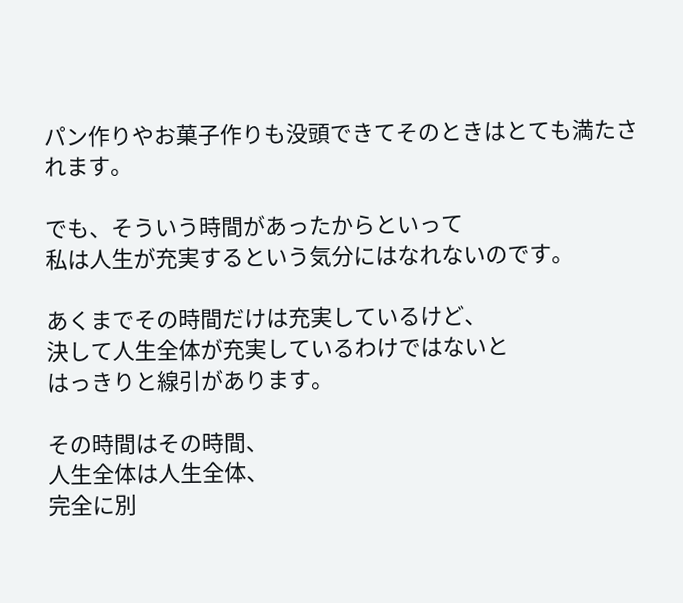パン作りやお菓子作りも没頭できてそのときはとても満たされます。

でも、そういう時間があったからといって
私は人生が充実するという気分にはなれないのです。

あくまでその時間だけは充実しているけど、
決して人生全体が充実しているわけではないと
はっきりと線引があります。

その時間はその時間、
人生全体は人生全体、
完全に別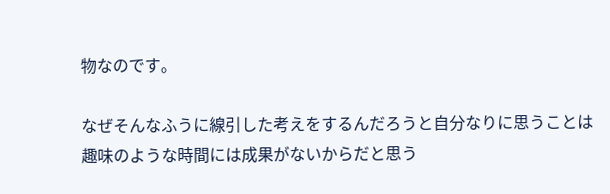物なのです。

なぜそんなふうに線引した考えをするんだろうと自分なりに思うことは
趣味のような時間には成果がないからだと思う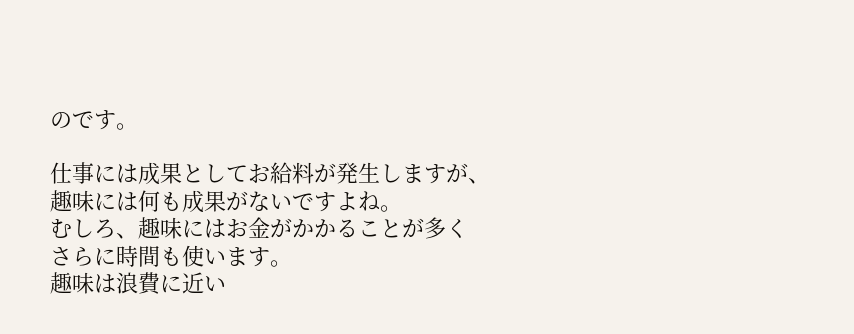のです。

仕事には成果としてお給料が発生しますが、
趣味には何も成果がないですよね。
むしろ、趣味にはお金がかかることが多く
さらに時間も使います。
趣味は浪費に近い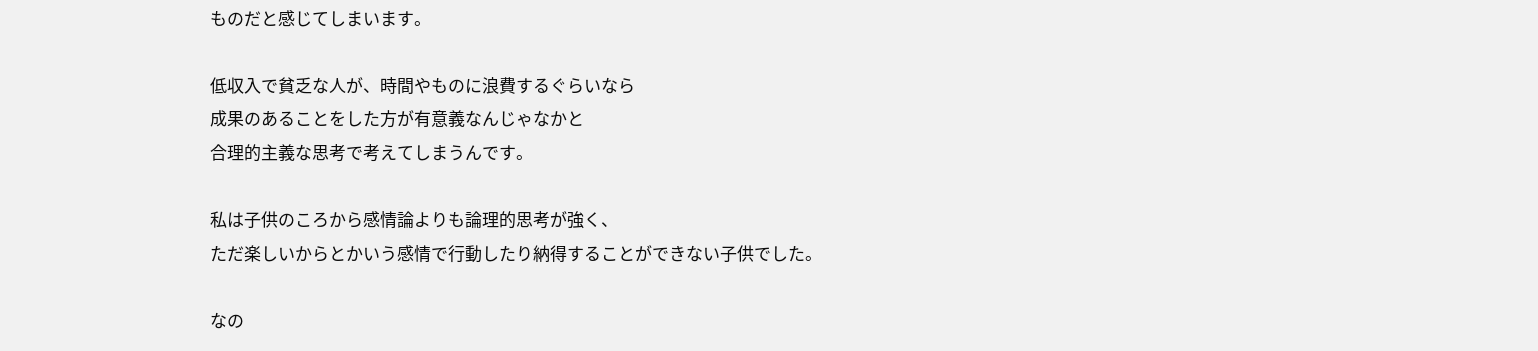ものだと感じてしまいます。

低収入で貧乏な人が、時間やものに浪費するぐらいなら
成果のあることをした方が有意義なんじゃなかと
合理的主義な思考で考えてしまうんです。

私は子供のころから感情論よりも論理的思考が強く、
ただ楽しいからとかいう感情で行動したり納得することができない子供でした。

なの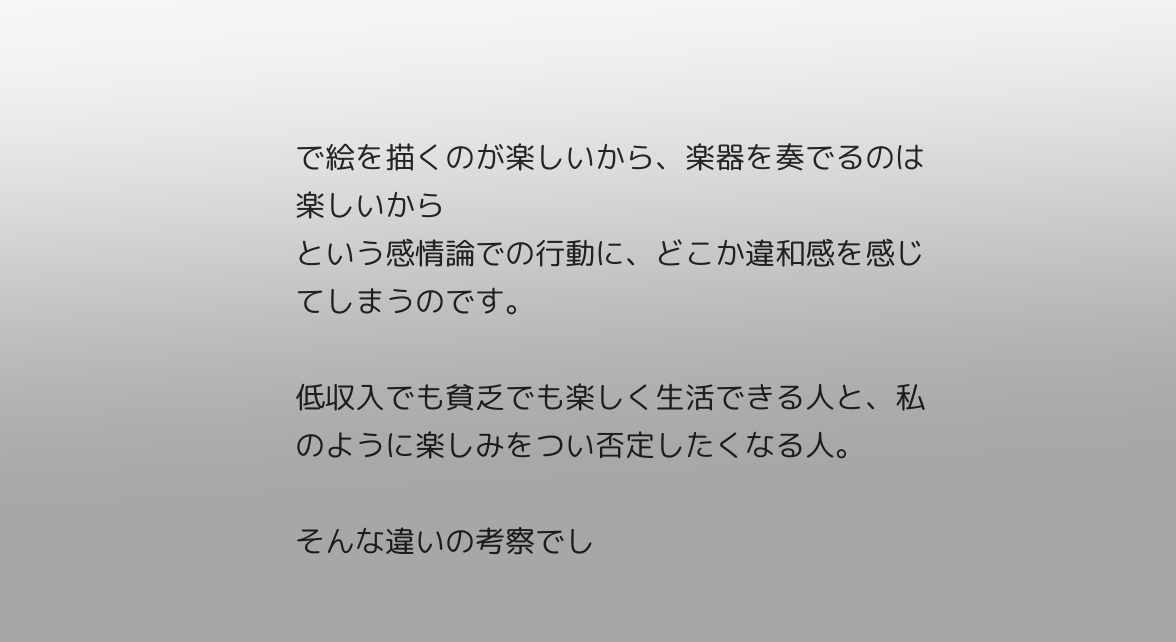で絵を描くのが楽しいから、楽器を奏でるのは楽しいから
という感情論での行動に、どこか違和感を感じてしまうのです。

低収入でも貧乏でも楽しく生活できる人と、私のように楽しみをつい否定したくなる人。

そんな違いの考察でし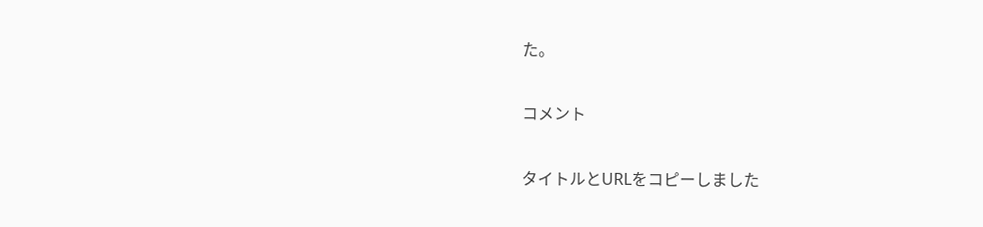た。

コメント

タイトルとURLをコピーしました